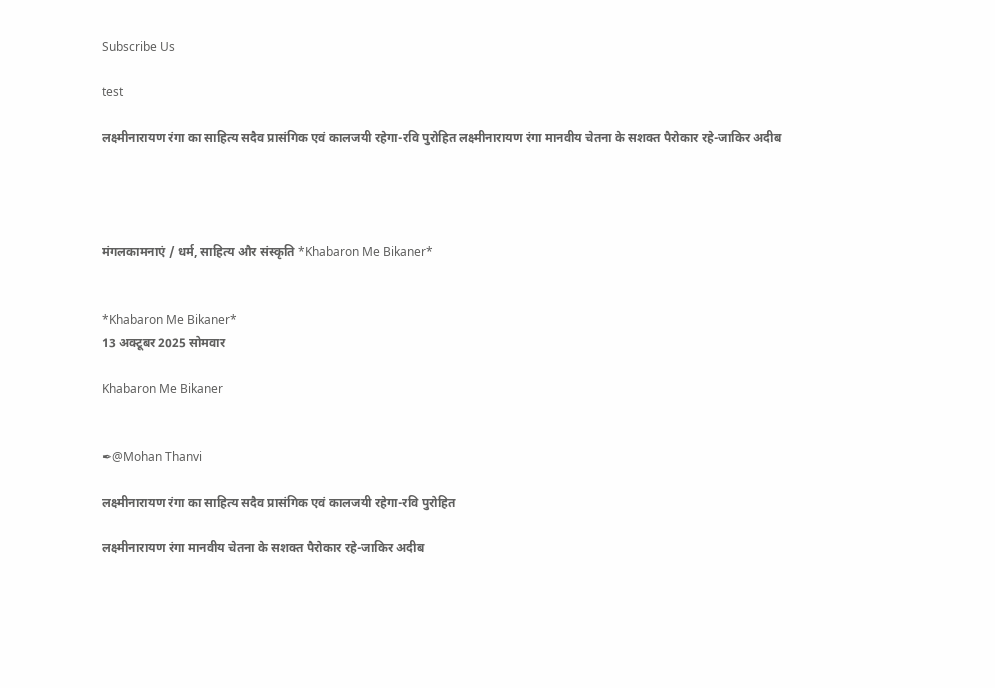Subscribe Us

test

लक्ष्मीनारायण रंगा का साहित्य सदैव प्रासंगिक एवं कालजयी रहेगा-रवि पुरोहित लक्ष्मीनारायण रंगा मानवीय चेतना के सशक्त पैरोकार रहे-जाकिर अदीब




मंगलकामनाएं / धर्म, साहित्य और संस्कृति *Khabaron Me Bikaner*


*Khabaron Me Bikaner*
13 अक्टूबर 2025 सोमवार

Khabaron Me Bikaner


✒@Mohan Thanvi

लक्ष्मीनारायण रंगा का साहित्य सदैव प्रासंगिक एवं कालजयी रहेगा-रवि पुरोहित

लक्ष्मीनारायण रंगा मानवीय चेतना के सशक्त पैरोकार रहे-जाकिर अदीब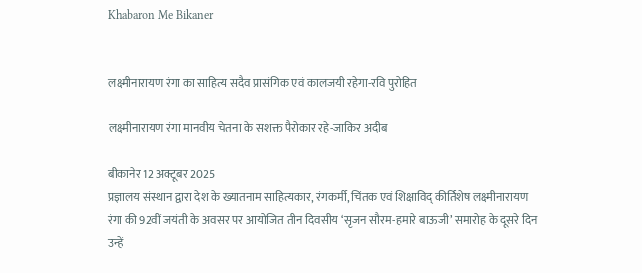Khabaron Me Bikaner


लक्ष्मीनारायण रंगा का साहित्य सदैव प्रासंगिक एवं कालजयी रहेगा-रवि पुरोहित

लक्ष्मीनारायण रंगा मानवीय चेतना के सशक्त पैरोकार रहे-जाकिर अदीब

बीकानेर 12 अक्टूबर 2025
प्रज्ञालय संस्थान द्वारा देश के ख्यातनाम साहित्यकार, रंगकर्मी, चिंतक एवं शिक्षाविद् कीर्तिशेष लक्ष्मीनारायण रंगा की 92वीं जयंती के अवसर पर आयोजित तीन दिवसीय ‘सृजन सौरम-हमारे बाऊजी’ समारोह के दूसरे दिन उन्हें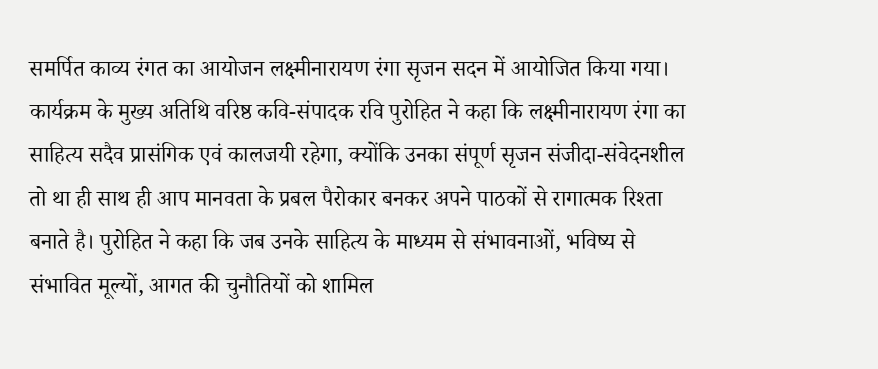समर्पित काव्य रंगत का आयोजन लक्ष्मीनारायण रंगा सृजन सदन में आयोजित किया गया।
कार्यक्रम के मुख्य अतिथि वरिष्ठ कवि-संपादक रवि पुरोहित ने कहा कि लक्ष्मीनारायण रंगा का साहित्य सदैव प्रासंगिक एवं कालजयी रहेगा, क्योंकि उनका संपूर्ण सृजन संजीदा-संवेदनशील तो था ही साथ ही आप मानवता के प्रबल पैरोकार बनकर अपने पाठकों से रागात्मक रिश्ता बनाते है। पुरोहित ने कहा कि जब उनके साहित्य के माध्यम से संभावनाओं, भविष्य से संभावित मूल्यों, आगत की चुनौतियों को शामिल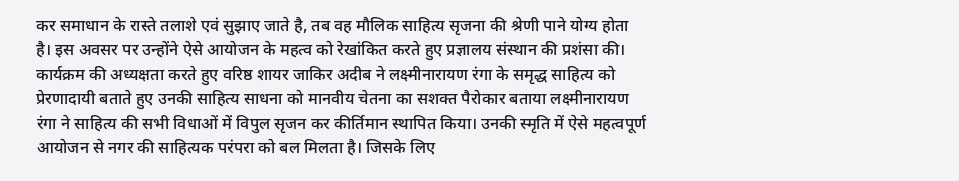कर समाधान के रास्ते तलाशे एवं सुझाए जाते है, तब वह मौलिक साहित्य सृजना की श्रेणी पाने योग्य होता है। इस अवसर पर उन्होंने ऐसे आयोजन के महत्व को रेखांकित करते हुए प्रज्ञालय संस्थान की प्रशंसा की।
कार्यक्रम की अध्यक्षता करते हुए वरिष्ठ शायर जाकिर अदीब ने लक्ष्मीनारायण रंगा के समृद्ध साहित्य को प्रेरणादायी बताते हुए उनकी साहित्य साधना को मानवीय चेतना का सशक्त पैरोकार बताया लक्ष्मीनारायण रंगा ने साहित्य की सभी विधाओं में विपुल सृजन कर कीर्तिमान स्थापित किया। उनकी स्मृति में ऐसे महत्वपूर्ण आयोजन से नगर की साहित्यक परंपरा को बल मिलता है। जिसके लिए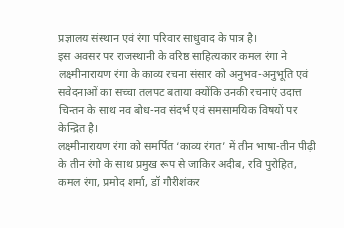प्रज्ञालय संस्थान एवं रंगा परिवार साधुवाद के पात्र है।
इस अवसर पर राजस्थानी के वरिष्ठ साहित्यकार कमल रंगा ने लक्ष्मीनारायण रंगा के काव्य रचना संसार को अनुभव-अनुभूति एवं सवेदनाओं का सच्चा तलपट बताया क्योंकि उनकी रचनाएं उदात्त चिन्तन के साथ नव बोध-नव संदर्भ एवं समसामयिक विषयों पर केन्द्रित है।
लक्ष्मीनारायण रंगा को समर्पित ‘काव्य रंगत’ में तीन भाषा-तीन पीढ़ी के तीन रंगो के साथ प्रमुख रूप से जाकिर अदीब, रवि पुरोहित, कमल रंगा, प्रमोद शर्मा, डॉ गौरीशंकर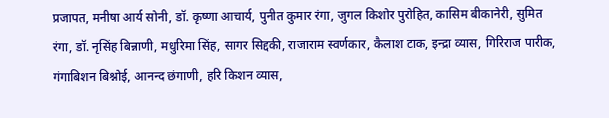प्रजापत, मनीषा आर्य सोनी, डॉ. कृष्णा आचार्य, पुनीत कुमार रंगा, जुगल किशोर पुरोहित, कासिम बीकानेरी, सुमित रंगा, डॉ. नृसिंह बिन्नाणी, मधुरिमा सिंह, सागर सिद्दकी, राजाराम स्वर्णकार, कैलाश टाक, इन्द्रा व्यास, गिरिराज पारीक, गंगाबिशन बिश्नोई, आनन्द छंगाणी, हरि किशन व्यास,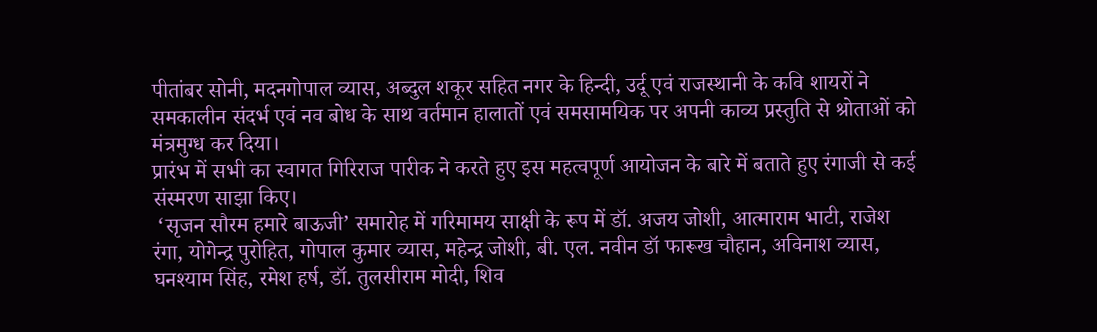पीतांबर सोनी, मदनगोपाल व्यास, अब्दुल शकूर सहित नगर के हिन्दी, उर्दू एवं राजस्थानी के कवि शायरों ने समकालीन संदर्भ एवं नव बोध के साथ वर्तमान हालातों एवं समसामयिक पर अपनी काव्य प्रस्तुति से श्रोताओं को मंत्रमुग्ध कर दिया।
प्रारंभ में सभी का स्वागत गिरिराज पारीक ने करते हुए इस महत्वपूर्ण आयोजन के बारे में बताते हुए रंगाजी से कई संस्मरण साझा किए।
 ‘सृजन सौरम हमारे बाऊजी’ समारोह में गरिमामय साक्षी के रूप में डॉ. अजय जोशी, आत्माराम भाटी, राजेश रंगा, योगेन्द्र पुरोहित, गोपाल कुमार व्यास, महेन्द्र जोशी, बी. एल. नवीन डॉ फारूख चौहान, अविनाश व्यास, घनश्याम सिंह, रमेश हर्ष, डॉ. तुलसीराम मोदी, शिव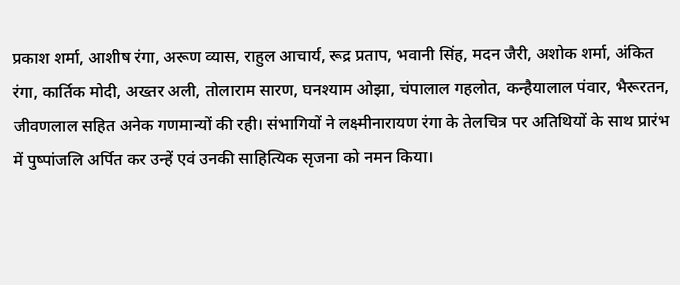प्रकाश शर्मा, आशीष रंगा, अरूण व्यास, राहुल आचार्य, रूद्र प्रताप, भवानी सिंह, मदन जैरी, अशोक शर्मा, अंकित रंगा, कार्तिक मोदी, अख्तर अली, तोलाराम सारण, घनश्याम ओझा, चंपालाल गहलोत, कन्हैयालाल पंवार, भैरूरतन, जीवणलाल सहित अनेक गणमान्यों की रही। संभागियों ने लक्ष्मीनारायण रंगा के तेलचित्र पर अतिथियों के साथ प्रारंभ में पुष्पांजलि अर्पित कर उन्हें एवं उनकी साहित्यिक सृजना को नमन किया।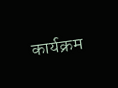कार्यक्रम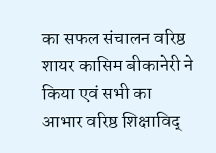का सफल संचालन वरिष्ठ शायर कासिम बीकानेरी ने किया एवं सभी का आभार वरिष्ठ शिक्षाविद्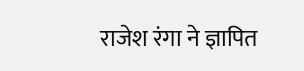राजेश रंगा ने ज्ञापित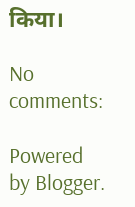किया।

No comments:

Powered by Blogger.